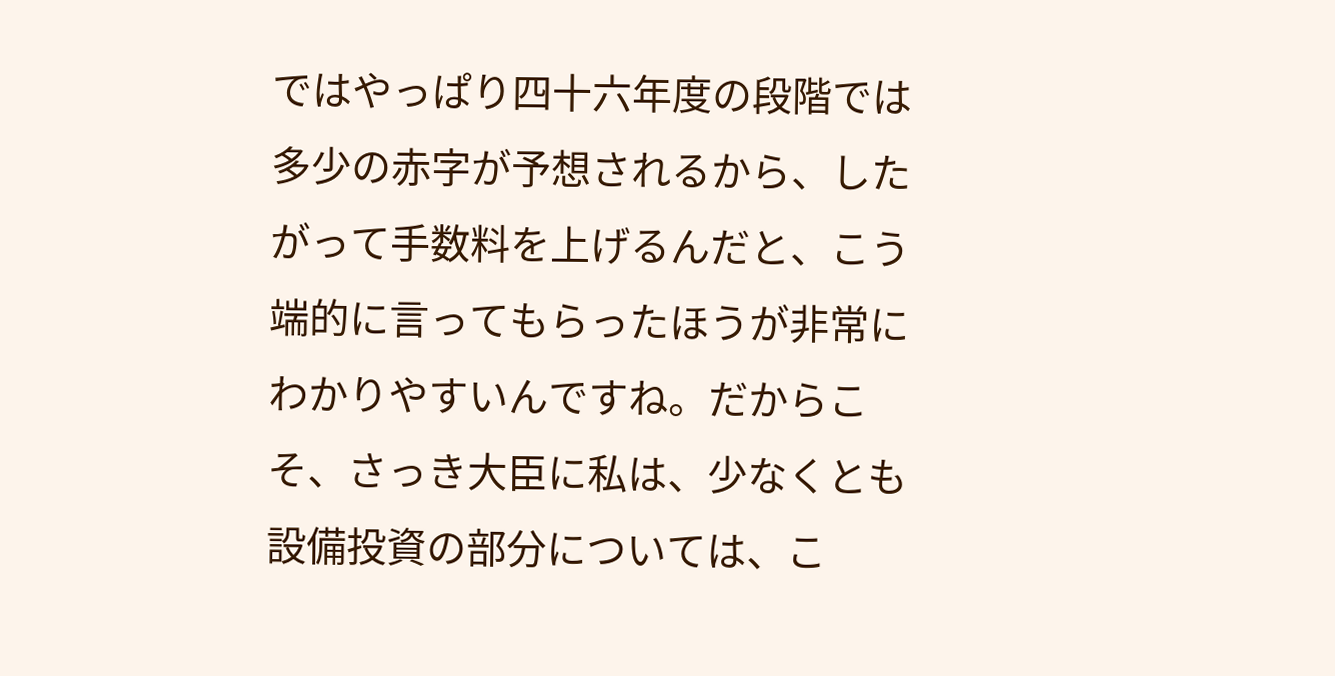ではやっぱり四十六年度の段階では多少の赤字が予想されるから、したがって手数料を上げるんだと、こう端的に言ってもらったほうが非常にわかりやすいんですね。だからこそ、さっき大臣に私は、少なくとも設備投資の部分については、こ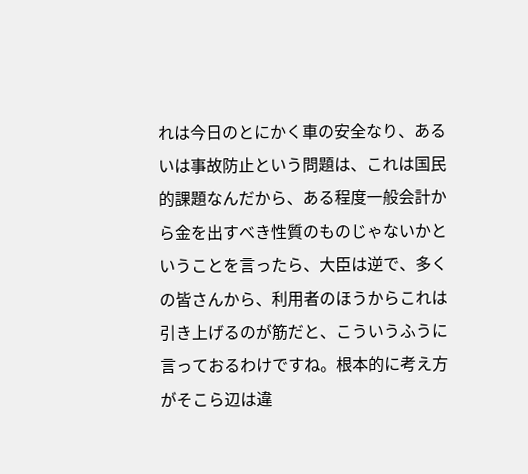れは今日のとにかく車の安全なり、あるいは事故防止という問題は、これは国民的課題なんだから、ある程度一般会計から金を出すべき性質のものじゃないかということを言ったら、大臣は逆で、多くの皆さんから、利用者のほうからこれは引き上げるのが筋だと、こういうふうに言っておるわけですね。根本的に考え方がそこら辺は違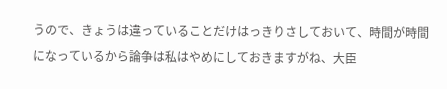うので、きょうは違っていることだけはっきりさしておいて、時間が時間になっているから論争は私はやめにしておきますがね、大臣